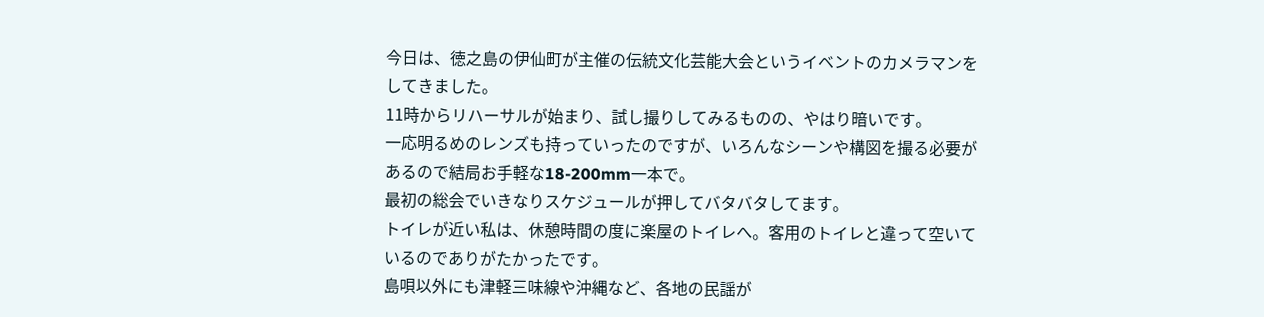今日は、徳之島の伊仙町が主催の伝統文化芸能大会というイベントのカメラマンをしてきました。
11時からリハーサルが始まり、試し撮りしてみるものの、やはり暗いです。
一応明るめのレンズも持っていったのですが、いろんなシーンや構図を撮る必要があるので結局お手軽な18-200mm一本で。
最初の総会でいきなりスケジュールが押してバタバタしてます。
トイレが近い私は、休憩時間の度に楽屋のトイレへ。客用のトイレと違って空いているのでありがたかったです。
島唄以外にも津軽三味線や沖縄など、各地の民謡が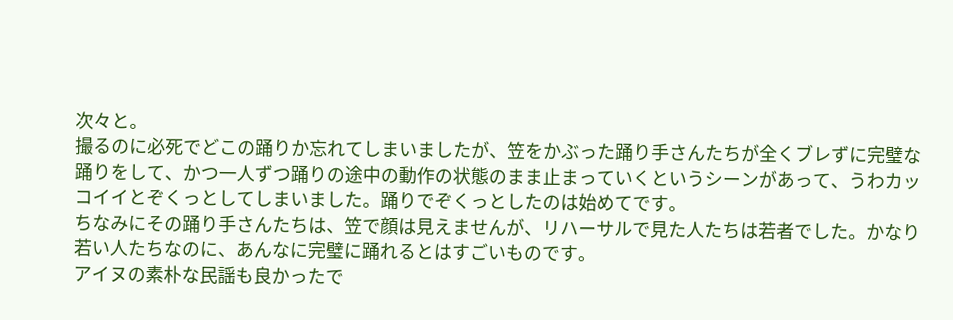次々と。
撮るのに必死でどこの踊りか忘れてしまいましたが、笠をかぶった踊り手さんたちが全くブレずに完璧な踊りをして、かつ一人ずつ踊りの途中の動作の状態のまま止まっていくというシーンがあって、うわカッコイイとぞくっとしてしまいました。踊りでぞくっとしたのは始めてです。
ちなみにその踊り手さんたちは、笠で顔は見えませんが、リハーサルで見た人たちは若者でした。かなり若い人たちなのに、あんなに完璧に踊れるとはすごいものです。
アイヌの素朴な民謡も良かったで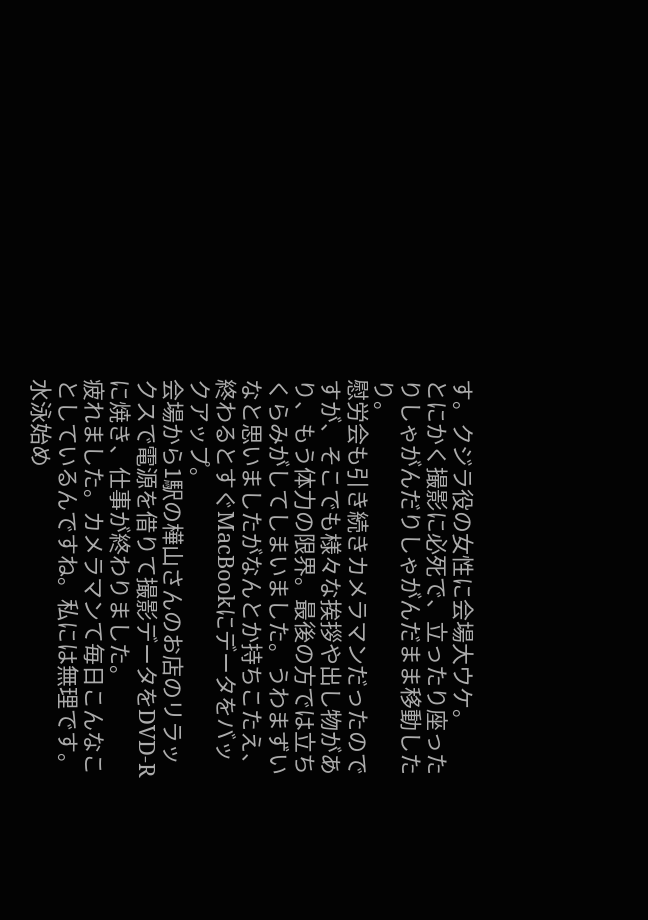す。クジラ役の女性に会場大ウケ。
とにかく撮影に必死で、立ったり座ったりしゃがんだりしゃがんだまま移動したり。
慰労会も引き続きカメラマンだったのですが、そこでも様々な挨拶や出し物があり、もう体力の限界。最後の方では立ちくらみがしてしまいました。うわまずいなと思いましたがなんとか持ちこたえ、終わるとすぐMacBookにデータをバックアップ。
会場から1駅の樺山さんのお店のリラックスで電源を借りて撮影データをDVD-Rに焼き、仕事が終わりました。
疲れました。カメラマンて毎日こんなことしているんですね。私には無理です。水泳始め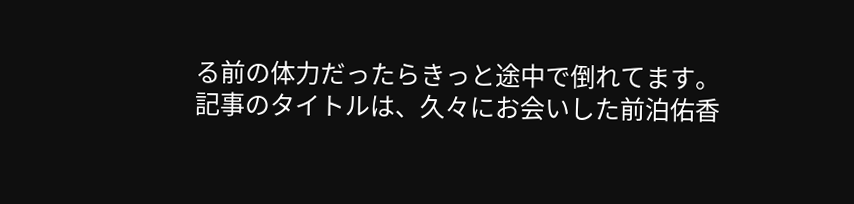る前の体力だったらきっと途中で倒れてます。
記事のタイトルは、久々にお会いした前泊佑香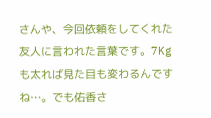さんや、今回依頼をしてくれた友人に言われた言葉です。7Kgも太れば見た目も変わるんですね…。でも佑香さ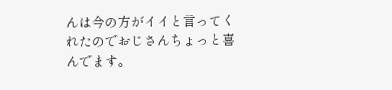んは今の方がイイと言ってくれたのでおじさんちょっと喜んでます。